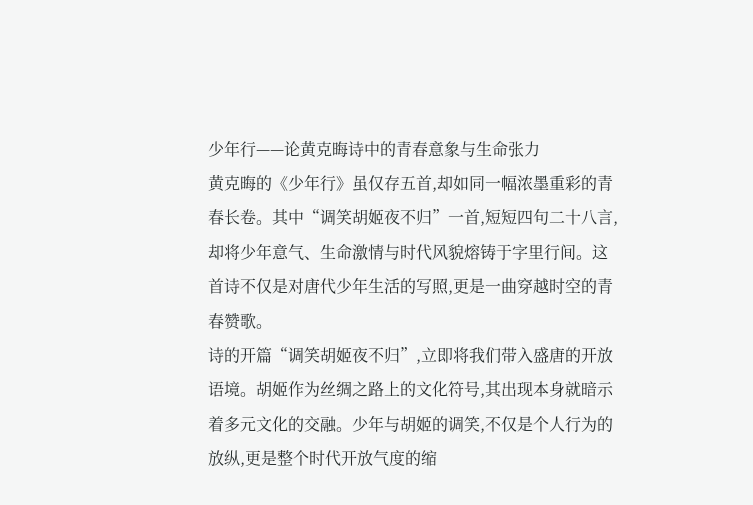少年行——论黄克晦诗中的青春意象与生命张力
黄克晦的《少年行》虽仅存五首,却如同一幅浓墨重彩的青春长卷。其中“调笑胡姬夜不归”一首,短短四句二十八言,却将少年意气、生命激情与时代风貌熔铸于字里行间。这首诗不仅是对唐代少年生活的写照,更是一曲穿越时空的青春赞歌。
诗的开篇“调笑胡姬夜不归”,立即将我们带入盛唐的开放语境。胡姬作为丝绸之路上的文化符号,其出现本身就暗示着多元文化的交融。少年与胡姬的调笑,不仅是个人行为的放纵,更是整个时代开放气度的缩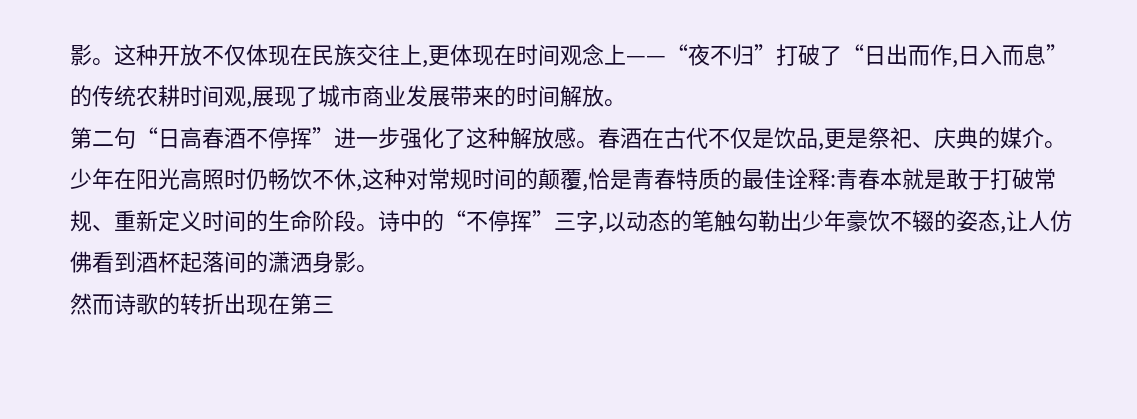影。这种开放不仅体现在民族交往上,更体现在时间观念上——“夜不归”打破了“日出而作,日入而息”的传统农耕时间观,展现了城市商业发展带来的时间解放。
第二句“日高春酒不停挥”进一步强化了这种解放感。春酒在古代不仅是饮品,更是祭祀、庆典的媒介。少年在阳光高照时仍畅饮不休,这种对常规时间的颠覆,恰是青春特质的最佳诠释:青春本就是敢于打破常规、重新定义时间的生命阶段。诗中的“不停挥”三字,以动态的笔触勾勒出少年豪饮不辍的姿态,让人仿佛看到酒杯起落间的潇洒身影。
然而诗歌的转折出现在第三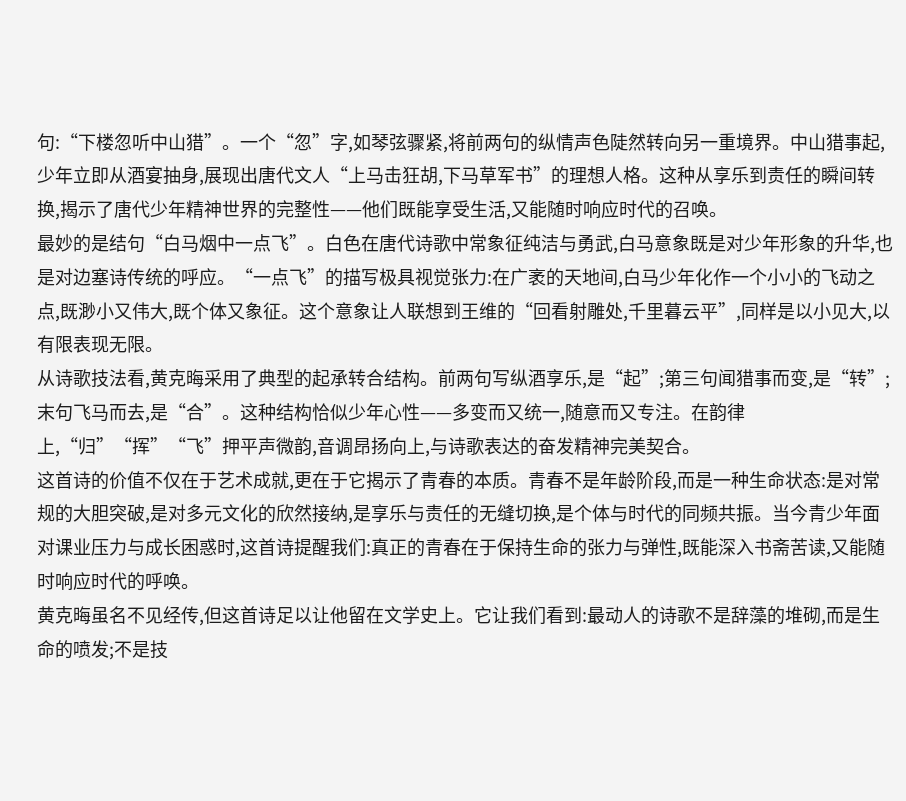句:“下楼忽听中山猎”。一个“忽”字,如琴弦骤紧,将前两句的纵情声色陡然转向另一重境界。中山猎事起,少年立即从酒宴抽身,展现出唐代文人“上马击狂胡,下马草军书”的理想人格。这种从享乐到责任的瞬间转换,揭示了唐代少年精神世界的完整性——他们既能享受生活,又能随时响应时代的召唤。
最妙的是结句“白马烟中一点飞”。白色在唐代诗歌中常象征纯洁与勇武,白马意象既是对少年形象的升华,也是对边塞诗传统的呼应。“一点飞”的描写极具视觉张力:在广袤的天地间,白马少年化作一个小小的飞动之点,既渺小又伟大,既个体又象征。这个意象让人联想到王维的“回看射雕处,千里暮云平”,同样是以小见大,以有限表现无限。
从诗歌技法看,黄克晦采用了典型的起承转合结构。前两句写纵酒享乐,是“起”;第三句闻猎事而变,是“转”;末句飞马而去,是“合”。这种结构恰似少年心性——多变而又统一,随意而又专注。在韵律上,“归”“挥”“飞”押平声微韵,音调昂扬向上,与诗歌表达的奋发精神完美契合。
这首诗的价值不仅在于艺术成就,更在于它揭示了青春的本质。青春不是年龄阶段,而是一种生命状态:是对常规的大胆突破,是对多元文化的欣然接纳,是享乐与责任的无缝切换,是个体与时代的同频共振。当今青少年面对课业压力与成长困惑时,这首诗提醒我们:真正的青春在于保持生命的张力与弹性,既能深入书斋苦读,又能随时响应时代的呼唤。
黄克晦虽名不见经传,但这首诗足以让他留在文学史上。它让我们看到:最动人的诗歌不是辞藻的堆砌,而是生命的喷发;不是技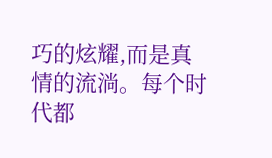巧的炫耀,而是真情的流淌。每个时代都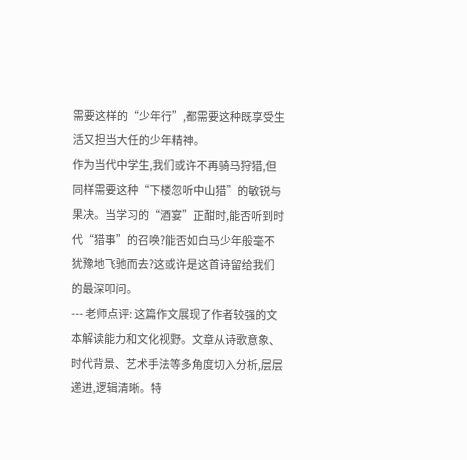需要这样的“少年行”,都需要这种既享受生活又担当大任的少年精神。
作为当代中学生,我们或许不再骑马狩猎,但同样需要这种“下楼忽听中山猎”的敏锐与果决。当学习的“酒宴”正酣时,能否听到时代“猎事”的召唤?能否如白马少年般毫不犹豫地飞驰而去?这或许是这首诗留给我们的最深叩问。
--- 老师点评: 这篇作文展现了作者较强的文本解读能力和文化视野。文章从诗歌意象、时代背景、艺术手法等多角度切入分析,层层递进,逻辑清晰。特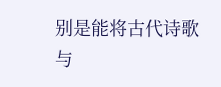别是能将古代诗歌与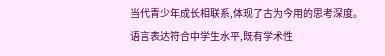当代青少年成长相联系,体现了古为今用的思考深度。语言表达符合中学生水平,既有学术性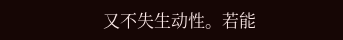又不失生动性。若能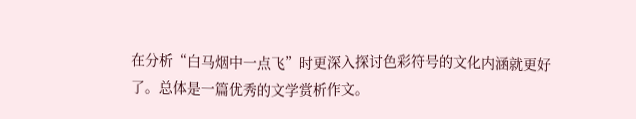在分析“白马烟中一点飞”时更深入探讨色彩符号的文化内涵就更好了。总体是一篇优秀的文学赏析作文。